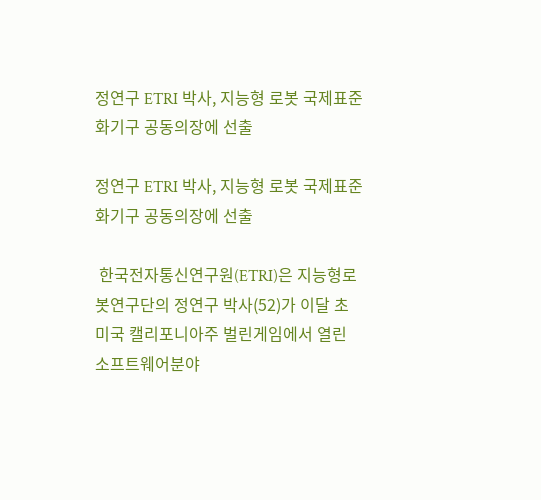정연구 ETRI 박사, 지능형 로봇 국제표준화기구 공동의장에 선출

정연구 ETRI 박사, 지능형 로봇 국제표준화기구 공동의장에 선출

 한국전자통신연구원(ETRI)은 지능형로봇연구단의 정연구 박사(52)가 이달 초 미국 캘리포니아주 벌린게임에서 열린 소프트웨어분야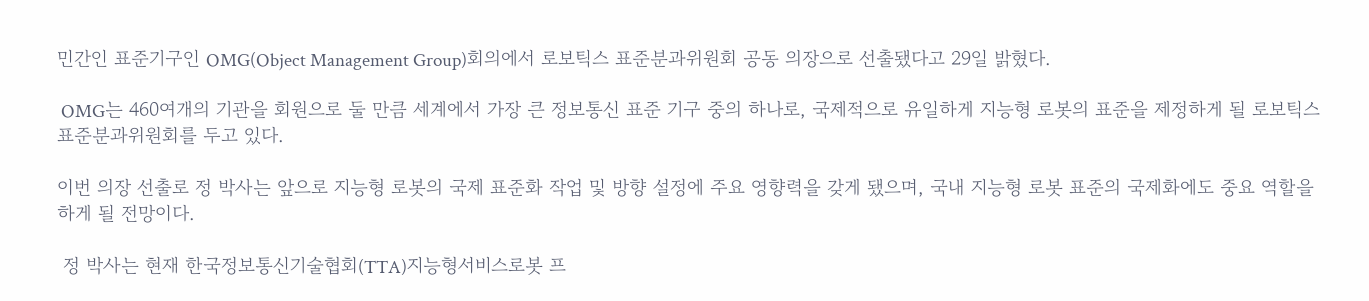민간인 표준기구인 OMG(Object Management Group)회의에서 로보틱스 표준분과위원회 공동 의장으로 선출됐다고 29일 밝혔다.

 OMG는 460여개의 기관을 회원으로 둘 만큼 세계에서 가장 큰 정보통신 표준 기구 중의 하나로, 국제적으로 유일하게 지능형 로봇의 표준을 제정하게 될 로보틱스 표준분과위원회를 두고 있다.

이번 의장 선출로 정 박사는 앞으로 지능형 로봇의 국제 표준화 작업 및 방향 설정에 주요 영향력을 갖게 됐으며, 국내 지능형 로봇 표준의 국제화에도 중요 역할을 하게 될 전망이다.

 정 박사는 현재 한국정보통신기술협회(TTA)지능형서비스로봇 프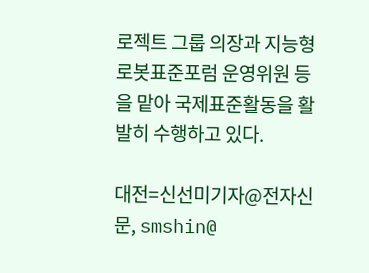로젝트 그룹 의장과 지능형로봇표준포럼 운영위원 등을 맡아 국제표준활동을 활발히 수행하고 있다.

대전=신선미기자@전자신문, smshin@